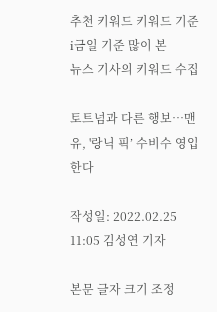추천 키워드 키워드 기준 i금일 기준 많이 본
뉴스 기사의 키워드 수집

토트넘과 다른 행보…맨유, '랑닉 픽’ 수비수 영입한다

작성일: 2022.02.25 11:05 김성연 기자

본문 글자 크기 조정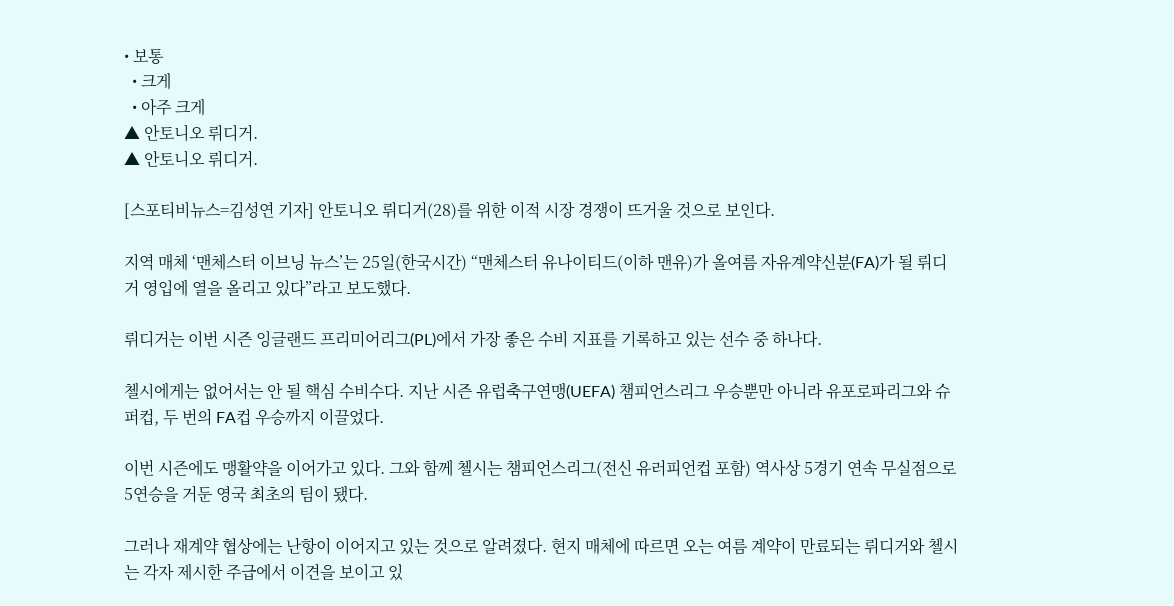• 보통
  • 크게
  • 아주 크게
▲ 안토니오 뤼디거.
▲ 안토니오 뤼디거.

[스포티비뉴스=김성연 기자] 안토니오 뤼디거(28)를 위한 이적 시장 경쟁이 뜨거울 것으로 보인다.

지역 매체 ‘맨체스터 이브닝 뉴스’는 25일(한국시간) “맨체스터 유나이티드(이하 맨유)가 올여름 자유계약신분(FA)가 될 뤼디거 영입에 열을 올리고 있다”라고 보도했다.

뤼디거는 이번 시즌 잉글랜드 프리미어리그(PL)에서 가장 좋은 수비 지표를 기록하고 있는 선수 중 하나다.

첼시에게는 없어서는 안 될 핵심 수비수다. 지난 시즌 유럽축구연맹(UEFA) 챔피언스리그 우승뿐만 아니라 유포로파리그와 슈퍼컵, 두 번의 FA컵 우승까지 이끌었다.

이번 시즌에도 맹활약을 이어가고 있다. 그와 함께 첼시는 챔피언스리그(전신 유러피언컵 포함) 역사상 5경기 연속 무실점으로 5연승을 거둔 영국 최초의 팀이 됐다.

그러나 재계약 협상에는 난항이 이어지고 있는 것으로 알려졌다. 현지 매체에 따르면 오는 여름 계약이 만료되는 뤼디거와 첼시는 각자 제시한 주급에서 이견을 보이고 있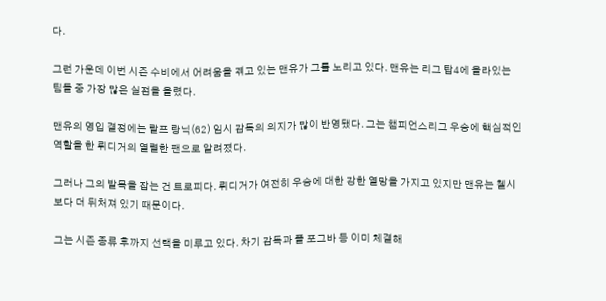다.

그런 가운데 이번 시즌 수비에서 어려움을 겪고 있는 맨유가 그를 노리고 있다. 맨유는 리그 탑4에 올라있는 팀들 중 가장 많은 실점을 올렸다.

맨유의 영입 결정에는 랄프 랑닉(62) 임시 감독의 의지가 많이 반영됐다. 그는 챔피언스리그 우승에 핵심적인 역할을 한 뤼디거의 열렬한 팬으로 알려졌다.

그러나 그의 발목을 잡는 건 트로피다. 뤼디거가 여전히 우승에 대한 강한 열망을 가지고 있지만 맨유는 첼시보다 더 뒤처져 있기 때문이다.

그는 시즌 종류 후까지 선택을 미루고 있다. 차기 감독과 폴 포그바 등 이미 체결해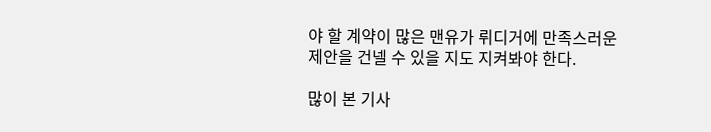야 할 계약이 많은 맨유가 뤼디거에 만족스러운 제안을 건넬 수 있을 지도 지켜봐야 한다.

많이 본 기사